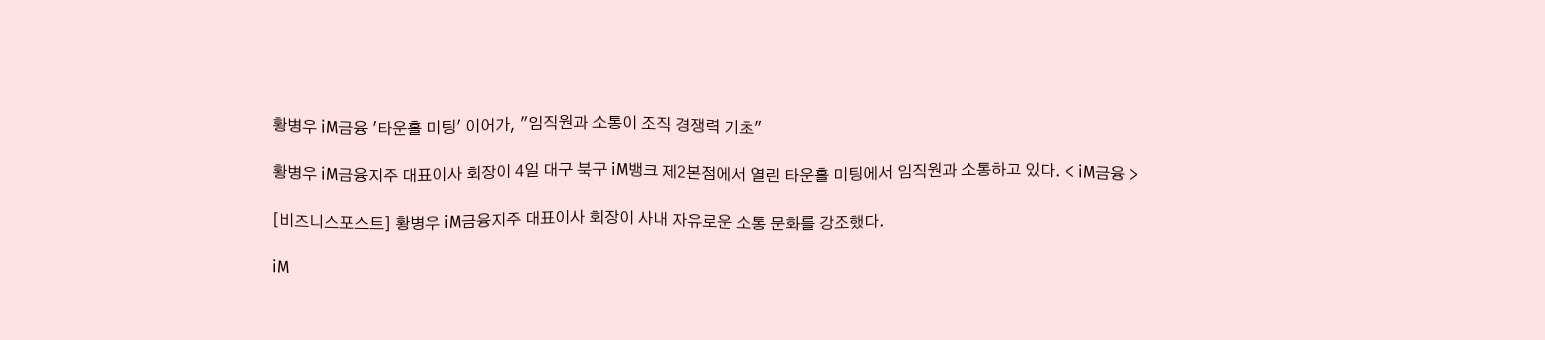황병우 iM금융 '타운홀 미팅' 이어가, "임직원과 소통이 조직 경쟁력 기초"

황병우 iM금융지주 대표이사 회장이 4일 대구 북구 iM뱅크 제2본점에서 열린 타운홀 미팅에서 임직원과 소통하고 있다. < iM금융 >

[비즈니스포스트] 황병우 iM금융지주 대표이사 회장이 사내 자유로운 소통 문화를 강조했다.

iM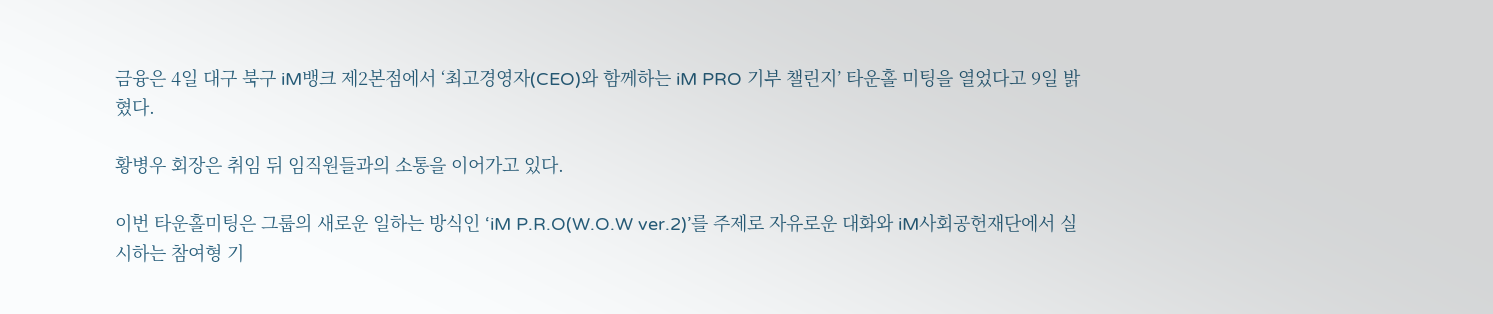금융은 4일 대구 북구 iM뱅크 제2본점에서 ‘최고경영자(CEO)와 함께하는 iM PRO 기부 챌린지’ 타운홀 미팅을 열었다고 9일 밝혔다.

황병우 회장은 취임 뒤 임직원들과의 소통을 이어가고 있다.

이번 타운홀미팅은 그룹의 새로운 일하는 방식인 ‘iM P.R.O(W.O.W ver.2)’를 주제로 자유로운 대화와 iM사회공헌재단에서 실시하는 참여형 기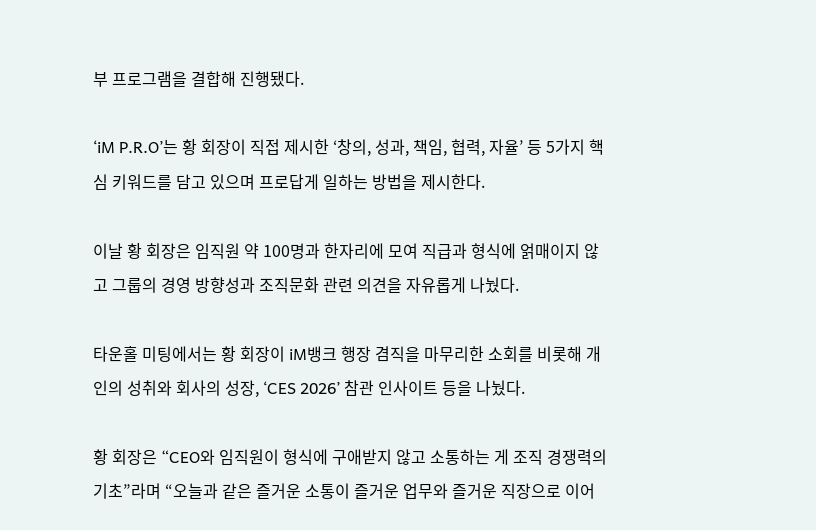부 프로그램을 결합해 진행됐다.

‘iM P.R.O’는 황 회장이 직접 제시한 ‘창의, 성과, 책임, 협력, 자율’ 등 5가지 핵심 키워드를 담고 있으며 프로답게 일하는 방법을 제시한다.

이날 황 회장은 임직원 약 100명과 한자리에 모여 직급과 형식에 얽매이지 않고 그룹의 경영 방향성과 조직문화 관련 의견을 자유롭게 나눴다.

타운홀 미팅에서는 황 회장이 iM뱅크 행장 겸직을 마무리한 소회를 비롯해 개인의 성취와 회사의 성장, ‘CES 2026’ 참관 인사이트 등을 나눴다.

황 회장은 “CEO와 임직원이 형식에 구애받지 않고 소통하는 게 조직 경쟁력의 기초”라며 “오늘과 같은 즐거운 소통이 즐거운 업무와 즐거운 직장으로 이어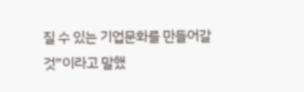질 수 있는 기업문화를 만들어갈 것”이라고 말했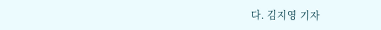다. 김지영 기자